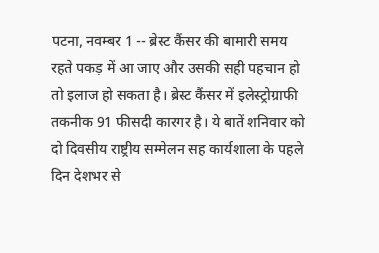पटना, नवम्बर 1 -- ब्रेस्ट कैंसर की बामारी समय रहते पकड़ में आ जाए और उसकी सही पहचान हो तो इलाज हो सकता है। ब्रेस्ट कैंसर में इलेस्ट्रोग्राफी तकनीक 91 फीसदी कारगर है। ये बातें शनिवार को दो दिवसीय राष्ट्रीय सम्मेलन सह कार्यशाला के पहले दिन देशभर से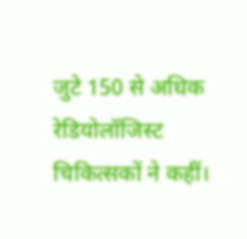जुटे 150 से अधिक रेडियोलॉजिस्ट चिकित्सकों ने कहीं।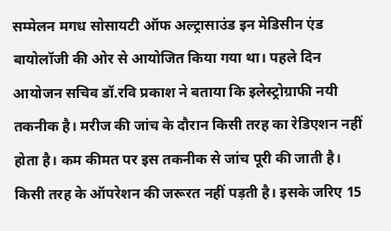सम्मेलन मगध सोसायटी ऑफ अल्ट्रासाउंड इन मेडिसीन एंड बायोलॉजी की ओर से आयोजित किया गया था। पहले दिन आयोजन सचिव डॉ.रवि प्रकाश ने बताया कि इलेस्ट्रोग्राफी नयी तकनीक है। मरीज की जांच के दौरान किसी तरह का रेडिएशन नहीं होता है। कम कीमत पर इस तकनीक से जांच पूरी की जाती है। किसी तरह के ऑपरेशन की जरूरत नहीं पड़ती है। इसके जरिए 15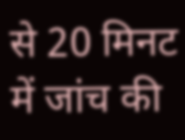से 20 मिनट में जांच की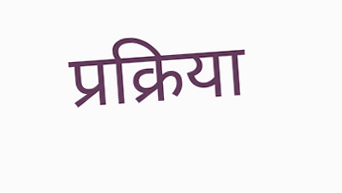प्रक्रिया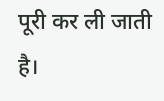पूरी कर ली जाती है।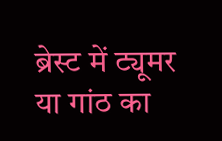ब्रेस्ट में ट्यूमर या गांठ का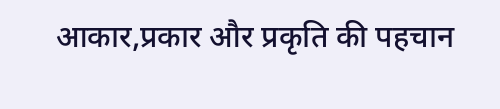आकार,प्रकार और प्रकृति की पहचान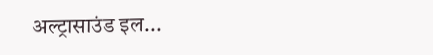अल्ट्रासाउंड इल...